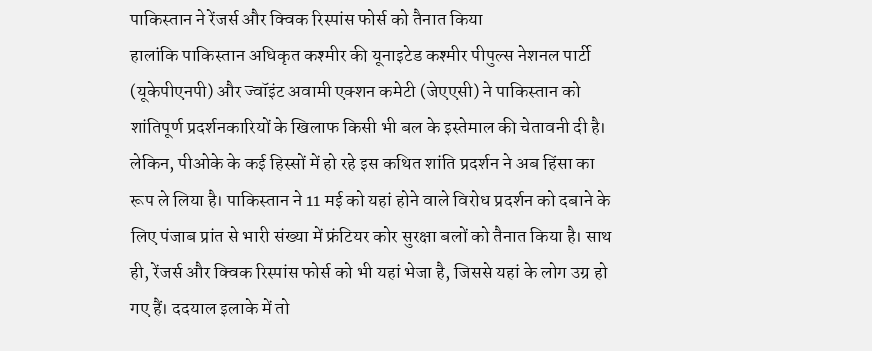पाकिस्तान ने रेंजर्स और क्विक रिस्पांस फोर्स को तैनात किया
हालांकि पाकिस्तान अधिकृत कश्मीर की यूनाइटेड कश्मीर पीपुल्स नेशनल पार्टी (यूकेपीएनपी) और ज्वॉइंट अवामी एक्शन कमेटी (जेएएसी) ने पाकिस्तान को शांतिपूर्ण प्रदर्शनकारियों के खिलाफ किसी भी बल के इस्तेमाल की चेतावनी दी है। लेकिन, पीओके के कई हिस्सों में हो रहे इस कथित शांति प्रदर्शन ने अब हिंसा का रूप ले लिया है। पाकिस्तान ने 11 मई को यहां होने वाले विरोध प्रदर्शन को दबाने के लिए पंजाब प्रांत से भारी संख्या में फ्रंटियर कोर सुरक्षा बलों को तैनात किया है। साथ ही, रेंजर्स और क्विक रिस्पांस फोर्स को भी यहां भेजा है, जिससे यहां के लोग उग्र हो गए हैं। ददयाल इलाके में तो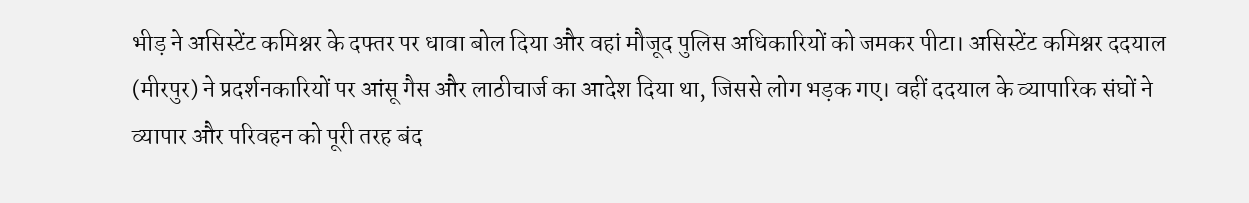भीड़ ने असिस्टेंट कमिश्नर के दफ्तर पर धावा बोल दिया और वहां मौजूद पुलिस अधिकारियों को जमकर पीटा। असिस्टेंट कमिश्नर ददयाल (मीरपुर) ने प्रदर्शनकारियों पर आंसू गैस और लाठीचार्ज का आदेश दिया था, जिससे लोग भड़क गए। वहीं ददयाल के व्यापारिक संघों ने व्यापार और परिवहन को पूरी तरह बंद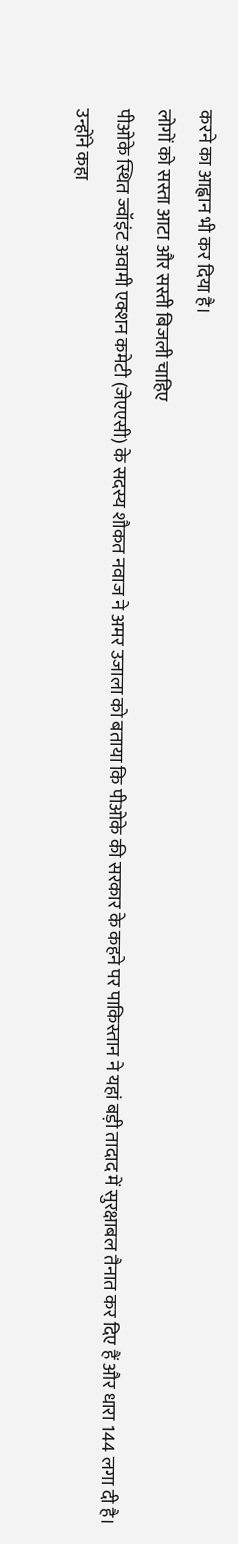करने का आह्वान भी कर दिया है।
लोगों को सस्ता आटा और सस्ती बिजली चाहिए
पीओके स्थित ज्वॉइंट अवामी एक्शन कमेटी (जेएएसी) के सदस्य शौकत नवाज ने अमर उजाला को बताया कि पीओके की सरकार के कहने पर पाकिस्तान ने यहां बड़ी तादाद में सुरक्षाबल तैनात कर दिए हैं और धारा 144 लगा दी है। उन्होंने कहा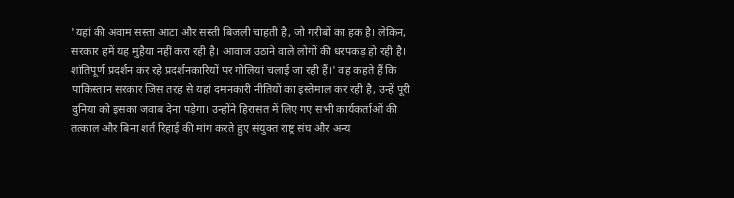'यहां की अवाम सस्ता आटा और सस्ती बिजली चाहती है, जो गरीबों का हक है। लेकिन, सरकार हमें यह मुहैया नहीं करा रही है। आवाज उठाने वाले लोगों की धरपकड़ हो रही है। शांतिपूर्ण प्रदर्शन कर रहे प्रदर्शनकारियों पर गोलियां चलाई जा रही हैं।' वह कहते हैं कि पाकिस्तान सरकार जिस तरह से यहां दमनकारी नीतियों का इस्तेमाल कर रही है, उन्हें पूरी दुनिया को इसका जवाब देना पड़ेगा। उन्होंने हिरासत में लिए गए सभी कार्यकर्ताओं की तत्काल और बिना शर्त रिहाई की मांग करते हुए संयुक्त राष्ट्र संघ और अन्य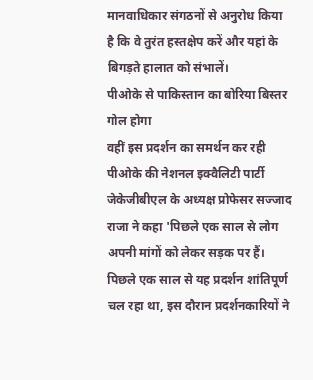मानवाधिकार संगठनों से अनुरोध किया है कि वे तुरंत हस्तक्षेप करें और यहां के बिगड़ते हालात को संभालें।
पीओके से पाकिस्तान का बोरिया बिस्तर गोल होगा
वहीं इस प्रदर्शन का समर्थन कर रही पीओके की नेशनल इक्वैलिटी पार्टी जेकेजीबीएल के अध्यक्ष प्रोफेसर सज्जाद राजा ने कहा 'पिछले एक साल से लोग अपनी मांगों को लेकर सड़क पर हैं। पिछले एक साल से यह प्रदर्शन शांतिपूर्ण चल रहा था, इस दौरान प्रदर्शनकारियों ने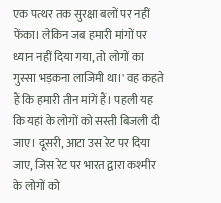एक पत्थर तक सुरक्षा बलों पर नहीं फेंका। लेकिन जब हमारी मांगों पर ध्यान नहीं दिया गया, तो लोगों का गुस्सा भड़कना लाजिमी था।' वह कहते हैं कि हमारी तीन मांगें हैं। पहली यह कि यहां के लोगों को सस्ती बिजली दी जाए। दूसरी, आटा उस रेट पर दिया जाए, जिस रेट पर भारत द्वारा कश्मीर के लोगों को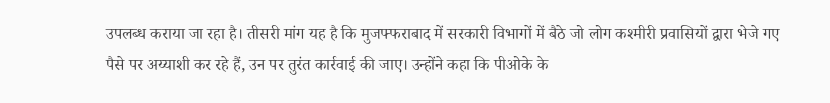उपलब्ध कराया जा रहा है। तीसरी मांग यह है कि मुजफ्फराबाद में सरकारी विभागों में बैठे जो लोग कश्मीरी प्रवासियों द्वारा भेजे गए पैसे पर अय्याशी कर रहे हैं, उन पर तुरंत कार्रवाई की जाए। उन्होंने कहा कि पीओके के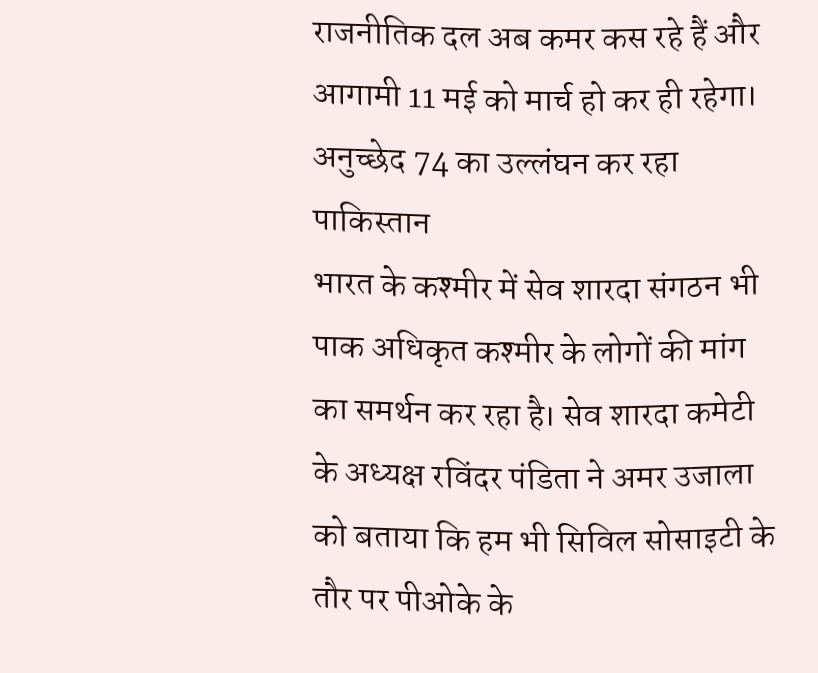राजनीतिक दल अब कमर कस रहे हैं और आगामी 11 मई को मार्च हो कर ही रहेगा।
अनुच्छेद 74 का उल्लंघन कर रहा पाकिस्तान
भारत के कश्मीर में सेव शारदा संगठन भी पाक अधिकृत कश्मीर के लोगों की मांग का समर्थन कर रहा है। सेव शारदा कमेटी के अध्यक्ष रविंदर पंडिता ने अमर उजाला को बताया कि हम भी सिविल सोसाइटी के तौर पर पीओके के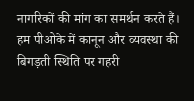नागरिकों की मांग का समर्थन करते हैं। हम पीओके में कानून और व्यवस्था की बिगड़ती स्थिति पर गहरी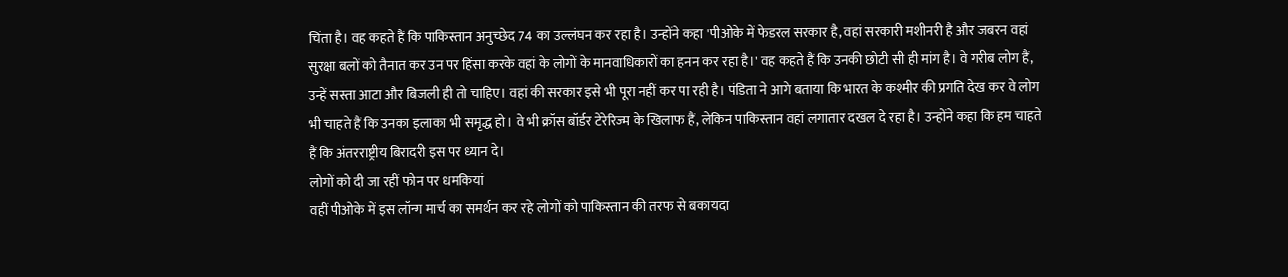चिंता है। वह कहते हैं कि पाकिस्तान अनुच्छेद 74 का उल्लंघन कर रहा है। उन्होंने कहा 'पीओके में फेडरल सरकार है, वहां सरकारी मशीनरी है और जबरन वहां सुरक्षा बलों को तैनात कर उन पर हिंसा करके वहां के लोगों के मानवाधिकारों का हनन कर रहा है।' वह कहते हैं कि उनकी छोटी सी ही मांग है। वे गरीब लोग हैं, उन्हें सस्ता आटा और बिजली ही तो चाहिए। वहां की सरकार इसे भी पूरा नहीं कर पा रही है। पंडिता ने आगे बताया कि भारत के कश्मीर की प्रगति देख कर वे लोग भी चाहते हैं कि उनका इलाका भी समृद्ध हो। वे भी क्रॉस बॉर्डर टेरेरिज्म के खिलाफ हैं, लेकिन पाकिस्तान वहां लगातार दखल दे रहा है। उन्होंने कहा कि हम चाहते हैं कि अंतरराष्ट्रीय बिरादरी इस पर ध्यान दे।
लोगों को दी जा रहीं फोन पर धमकियां
वहीं पीओके में इस लॉन्ग मार्च का समर्थन कर रहे लोगों को पाकिस्तान की तरफ से बकायदा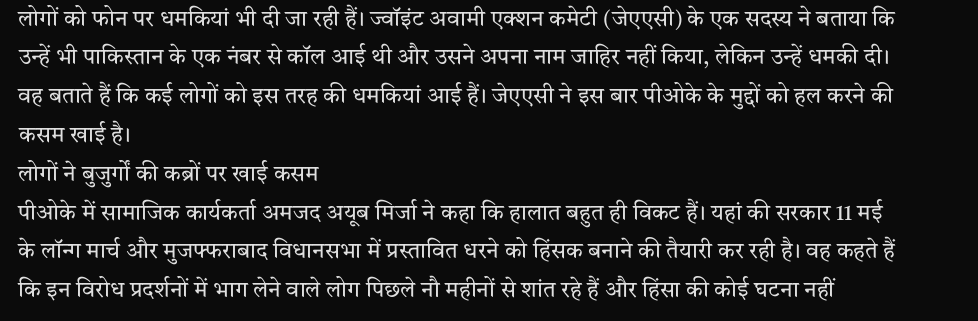लोगों को फोन पर धमकियां भी दी जा रही हैं। ज्वॉइंट अवामी एक्शन कमेटी (जेएएसी) के एक सदस्य ने बताया कि उन्हें भी पाकिस्तान के एक नंबर से कॉल आई थी और उसने अपना नाम जाहिर नहीं किया, लेकिन उन्हें धमकी दी। वह बताते हैं कि कई लोगों को इस तरह की धमकियां आई हैं। जेएएसी ने इस बार पीओके के मुद्दों को हल करने की कसम खाई है।
लोगों ने बुजुर्गों की कब्रों पर खाई कसम
पीओके में सामाजिक कार्यकर्ता अमजद अयूब मिर्जा ने कहा कि हालात बहुत ही विकट हैं। यहां की सरकार 11 मई के लॉन्ग मार्च और मुजफ्फराबाद विधानसभा में प्रस्तावित धरने को हिंसक बनाने की तैयारी कर रही है। वह कहते हैं कि इन विरोध प्रदर्शनों में भाग लेने वाले लोग पिछले नौ महीनों से शांत रहे हैं और हिंसा की कोई घटना नहीं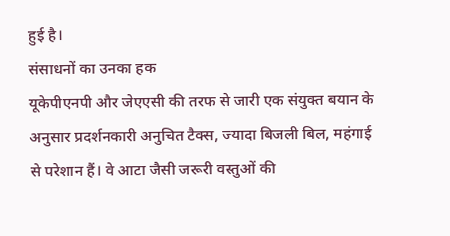हुई है।
संसाधनों का उनका हक
यूकेपीएनपी और जेएएसी की तरफ से जारी एक संयुक्त बयान के अनुसार प्रदर्शनकारी अनुचित टैक्स, ज्यादा बिजली बिल, महंगाई से परेशान हैं। वे आटा जैसी जरूरी वस्तुओं की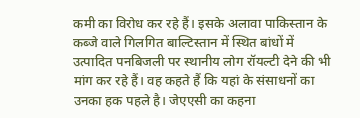कमी का विरोध कर रहे हैं। इसके अलावा पाकिस्तान के कब्जे वाले गिलगित बाल्टिस्तान में स्थित बांधों में उत्पादित पनबिजली पर स्थानीय लोग रॉयल्टी देने की भी मांग कर रहे हैं। वह कहते हैं कि यहां के संसाधनों का उनका हक पहले है। जेएएसी का कहना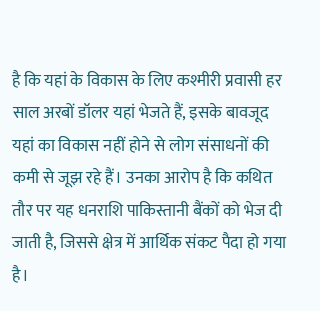है कि यहां के विकास के लिए कश्मीरी प्रवासी हर साल अरबों डॉलर यहां भेजते हैं, इसके बावजूद यहां का विकास नहीं होने से लोग संसाधनों की कमी से जूझ रहे हैं। उनका आरोप है कि कथित तौर पर यह धनराशि पाकिस्तानी बैंकों को भेज दी जाती है, जिससे क्षेत्र में आर्थिक संकट पैदा हो गया है।